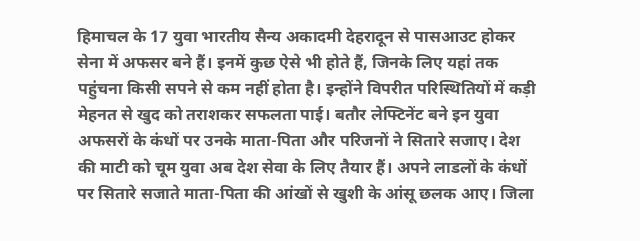हिमाचल के 17 युवा भारतीय सैन्य अकादमी देहरादून से पासआउट होकर सेना में अफसर बने हैं। इनमें कुछ ऐसे भी होते हैं, जिनके लिए यहां तक पहुंचना किसी सपने से कम नहीं होता है। इन्होंने विपरीत परिस्थितियों में कड़ी मेहनत से खुद को तराशकर सफलता पाई। बतौर लेफ्टिनेंट बने इन युवा अफसरों के कंधों पर उनके माता-पिता और परिजनों ने सितारे सजाए। देश की माटी को चूम युवा अब देश सेवा के लिए तैयार हैं। अपने लाडलों के कंधों पर सितारे सजाते माता-पिता की आंखों से खुशी के आंसू छलक आए। जिला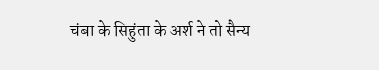चंबा के सिहुंता के अर्श ने तो सैन्य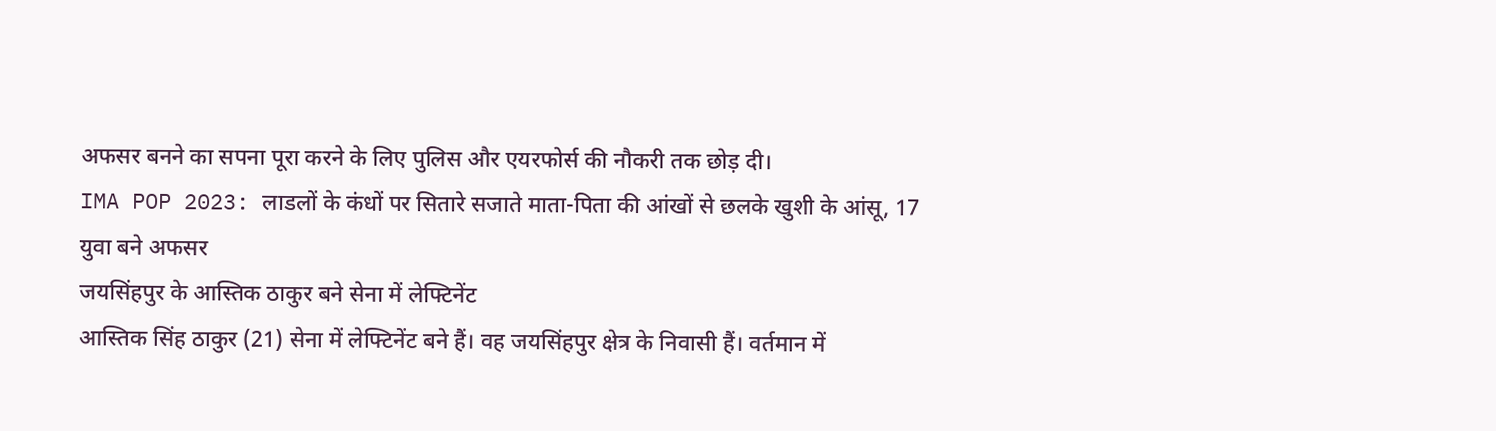अफसर बनने का सपना पूरा करने के लिए पुलिस और एयरफोर्स की नौकरी तक छोड़ दी।
IMA POP 2023: लाडलों के कंधों पर सितारे सजाते माता-पिता की आंखों से छलके खुशी के आंसू, 17 युवा बने अफसर
जयसिंहपुर के आस्तिक ठाकुर बने सेना में लेफ्टिनेंट
आस्तिक सिंह ठाकुर (21) सेना में लेफ्टिनेंट बने हैं। वह जयसिंहपुर क्षेत्र के निवासी हैं। वर्तमान में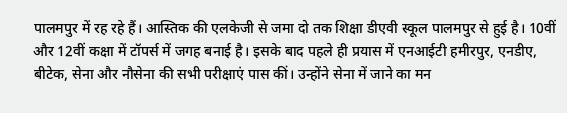पालमपुर में रह रहे हैं। आस्तिक की एलकेजी से जमा दो तक शिक्षा डीएवी स्कूल पालमपुर से हुई है। 10वीं और 12वीं कक्षा में टॉपर्स में जगह बनाई है। इसके बाद पहले ही प्रयास में एनआईटी हमीरपुर, एनडीए, बीटेक, सेना और नौसेना की सभी परीक्षाएं पास कीं। उन्होंने सेना में जाने का मन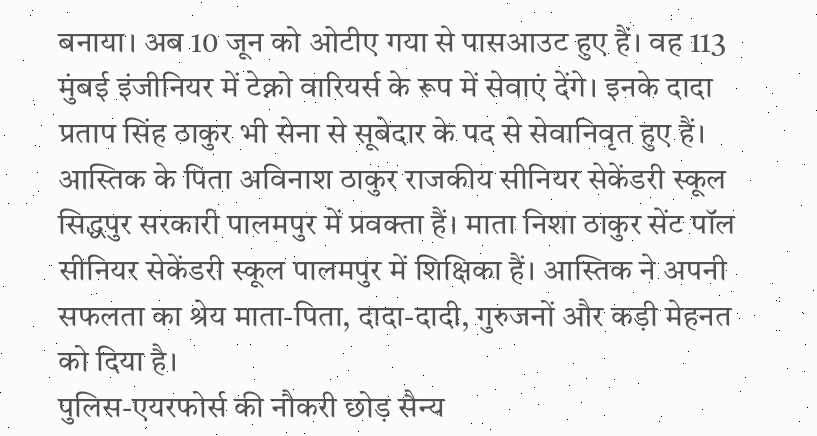बनाया। अब 10 जून को ओटीए गया से पासआउट हुए हैं। वह 113 मुंबई इंजीनियर में टेक्नो वारियर्स के रूप में सेवाएं देंगे। इनके दादा प्रताप सिंह ठाकुर भी सेना से सूबेदार के पद से सेवानिवृत हुए हैं। आस्तिक के पिता अविनाश ठाकुर राजकीय सीनियर सेकेंडरी स्कूल सिद्धपुर सरकारी पालमपुर में प्रवक्ता हैं। माता निशा ठाकुर सेंट पॉल सीनियर सेकेंडरी स्कूल पालमपुर में शिक्षिका हैं। आस्तिक ने अपनी सफलता का श्रेय माता-पिता, दादा-दादी, गुरुजनों और कड़ी मेहनत को दिया है।
पुलिस-एयरफोर्स की नौकरी छोड़ सैन्य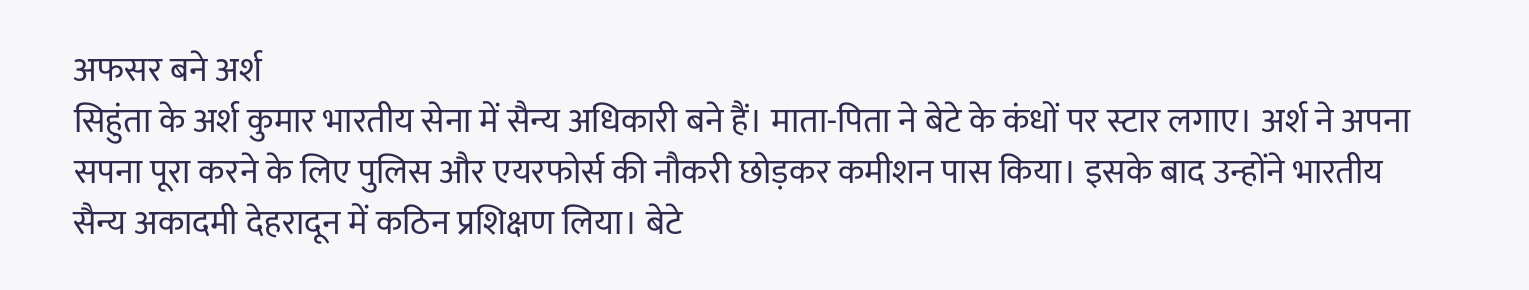अफसर बने अर्श
सिहुंता के अर्श कुमार भारतीय सेना में सैन्य अधिकारी बने हैं। माता-पिता ने बेटे के कंधों पर स्टार लगाए। अर्श ने अपना सपना पूरा करने के लिए पुलिस और एयरफोर्स की नौकरी छोड़कर कमीशन पास किया। इसके बाद उन्होंने भारतीय सैन्य अकादमी देहरादून में कठिन प्रशिक्षण लिया। बेटे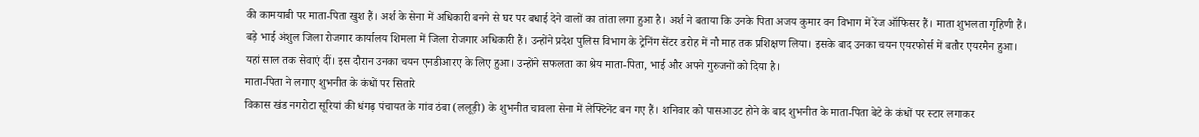की कामयाबी पर माता-पिता खुश हैं। अर्श के सेना में अधिकारी बनने से घर पर बधाई देने वालों का तांता लगा हुआ है। अर्श ने बताया कि उनके पिता अजय कुमार वन विभाग में रेंज ऑफिसर हैं। माता शुभलता गृहिणी हैं। बड़े भाई अंशुल जिला रोजगार कार्यालय शिमला में जिला रोजगार अधिकारी हैं। उन्होंने प्रदेश पुलिस विभाग के ट्रेनिंग सेंटर डरोह में नौ माह तक प्रशिक्षण लिया। इसके बाद उनका चयन एयरफोर्स में बतौर एयरमैन हुआ। यहां साल तक सेवाएं दीं। इस दौरान उनका चयन एनडीआरए के लिए हुआ। उन्होंने सफलता का श्रेय माता-पिता, भाई और अपने गुरुजनों को दिया है।
माता-पिता ने लगाए शुभनीत के कंधों पर सितारे
विकास खंड नगरोटा सूरियां की धंगढ़ पंचायत के गांव ठंबा (ललूड़ी) के शुभनीत चावला सेना में लेफ्टिनेंट बन गए हैं। शनिवार को पासआउट होने के बाद शुभनीत के माता-पिता बेटे के कंधों पर स्टार लगाकर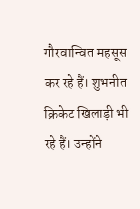गौरवान्वित महसूस कर रहे हैं। शुभनीत क्रिकेट खिलाड़ी भी रहे हैं। उन्होंने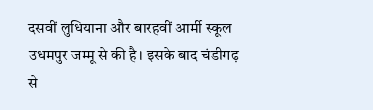दसवीं लुधियाना और बारहवीं आर्मी स्कूल उधमपुर जम्मू से की है। इसके बाद चंडीगढ़ से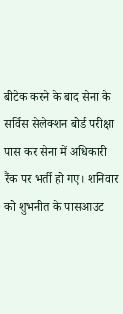बीटेक करने के बाद सेना के सर्विस सेलेक्शन बोर्ड परीक्षा पास कर सेना में अधिकारी रैंक पर भर्ती हो गए। शनिवार को शुभनीत के पासआउट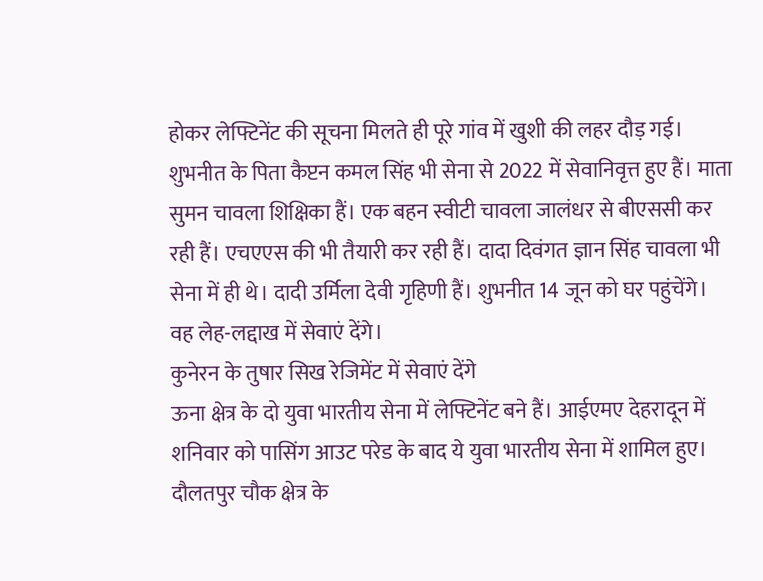होकर लेफ्टिनेंट की सूचना मिलते ही पूरे गांव में खुशी की लहर दौड़ गई। शुभनीत के पिता कैप्टन कमल सिंह भी सेना से 2022 में सेवानिवृत्त हुए हैं। माता सुमन चावला शिक्षिका हैं। एक बहन स्वीटी चावला जालंधर से बीएससी कर रही हैं। एचएएस की भी तैयारी कर रही हैं। दादा दिवंगत ज्ञान सिंह चावला भी सेना में ही थे। दादी उर्मिला देवी गृहिणी हैं। शुभनीत 14 जून को घर पहुंचेंगे। वह लेह-लद्दाख में सेवाएं देंगे।
कुनेरन के तुषार सिख रेजिमेंट में सेवाएं देंगे
ऊना क्षेत्र के दो युवा भारतीय सेना में लेफ्टिनेंट बने हैं। आईएमए देहरादून में शनिवार को पासिंग आउट परेड के बाद ये युवा भारतीय सेना में शामिल हुए। दौलतपुर चौक क्षेत्र के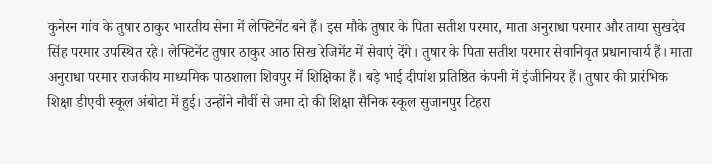कुनेरन गांव के तुषार ठाकुर भारतीय सेना में लेफ्टिनेंट बने हैं। इस मौके तुषार के पिता सतीश परमार, माता अनुराधा परमार और ताया सुखदेव सिंह परमार उपस्थित रहे। लेफ्टिनेंट तुषार ठाकुर आठ सिख रेजिमेंट में सेवाएं देंगे। तुषार के पिता सतीश परमार सेवानिवृत प्रधानाचार्य हैं। माता अनुराधा परमार राजकीय माध्यमिक पाठशाला शिवपुर में शिक्षिका हैं। बड़े भाई दीपांश प्रतिष्ठित कंपनी में इंजीनियर हैं। तुषार की प्रारंभिक शिक्षा डीएवी स्कूल अंबोटा में हुई। उन्होंने नौवीं से जमा दो की शिक्षा सैनिक स्कूल सुजानपुर टिहरा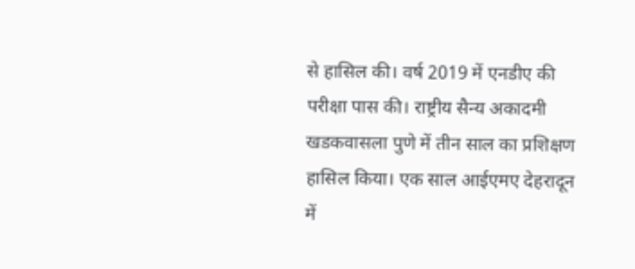से हासिल की। वर्ष 2019 में एनडीए की परीक्षा पास की। राष्ट्रीय सैन्य अकादमी खडकवासला पुणे में तीन साल का प्रशिक्षण हासिल किया। एक साल आईएमए देहरादून में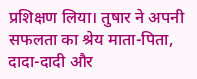प्रशिक्षण लिया। तुषार ने अपनी सफलता का श्रेय माता-पिता, दादा-दादी और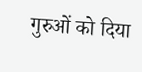गुरुओं को दिया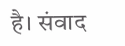है। संवाद